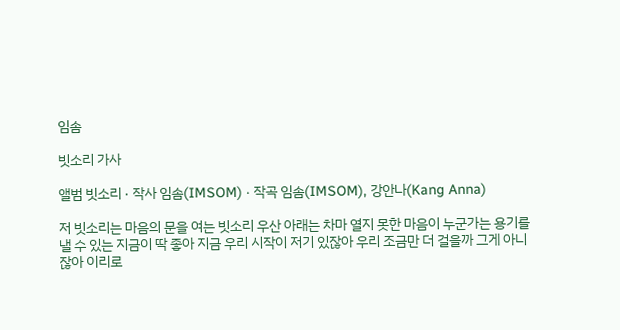임솜

빗소리 가사

앨범 빗소리 · 작사 임솜(IMSOM) · 작곡 임솜(IMSOM), 강안나(Kang Anna)

저 빗소리는 마음의 문을 여는 빗소리 우산 아래는 차마 열지 못한 마음이 누군가는 용기를 낼 수 있는 지금이 딱 좋아 지금 우리 시작이 저기 있잖아 우리 조금만 더 걸을까 그게 아니잖아 이리로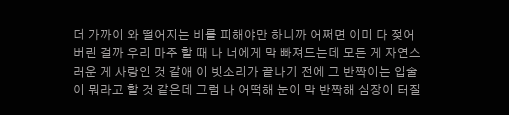더 가까이 와 떨어지는 비를 피해야만 하니까 어쩌면 이미 다 젖어버린 걸까 우리 마주 할 때 나 너에게 막 빠져드는데 모든 게 자연스러운 게 사랑인 것 같애 이 빗소리가 끝나기 전에 그 반짝이는 입술이 뭐라고 할 것 같은데 그럼 나 어떡해 눈이 막 반짝해 심장이 터질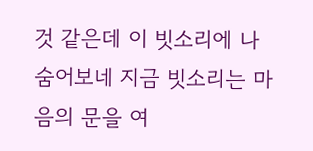것 같은데 이 빗소리에 나 숨어보네 지금 빗소리는 마음의 문을 여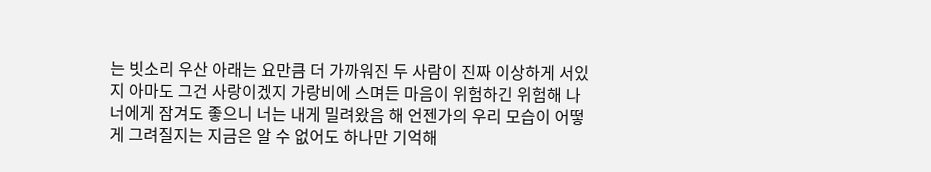는 빗소리 우산 아래는 요만큼 더 가까워진 두 사람이 진짜 이상하게 서있지 아마도 그건 사랑이겠지 가랑비에 스며든 마음이 위험하긴 위험해 나 너에게 잠겨도 좋으니 너는 내게 밀려왔음 해 언젠가의 우리 모습이 어떻게 그려질지는 지금은 알 수 없어도 하나만 기억해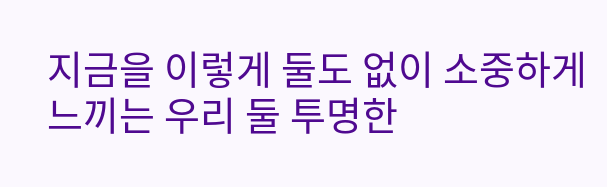지금을 이렇게 둘도 없이 소중하게 느끼는 우리 둘 투명한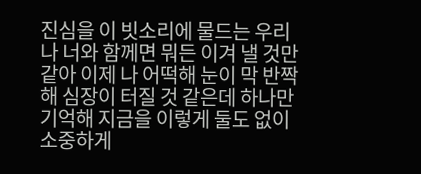진심을 이 빗소리에 물드는 우리 나 너와 함께면 뭐든 이겨 낼 것만 같아 이제 나 어떡해 눈이 막 반짝해 심장이 터질 것 같은데 하나만 기억해 지금을 이렇게 둘도 없이 소중하게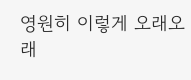영원히 이렇게 오래오래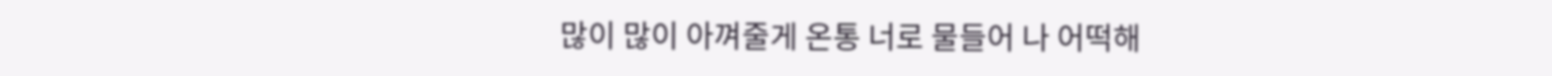많이 많이 아껴줄게 온통 너로 물들어 나 어떡해